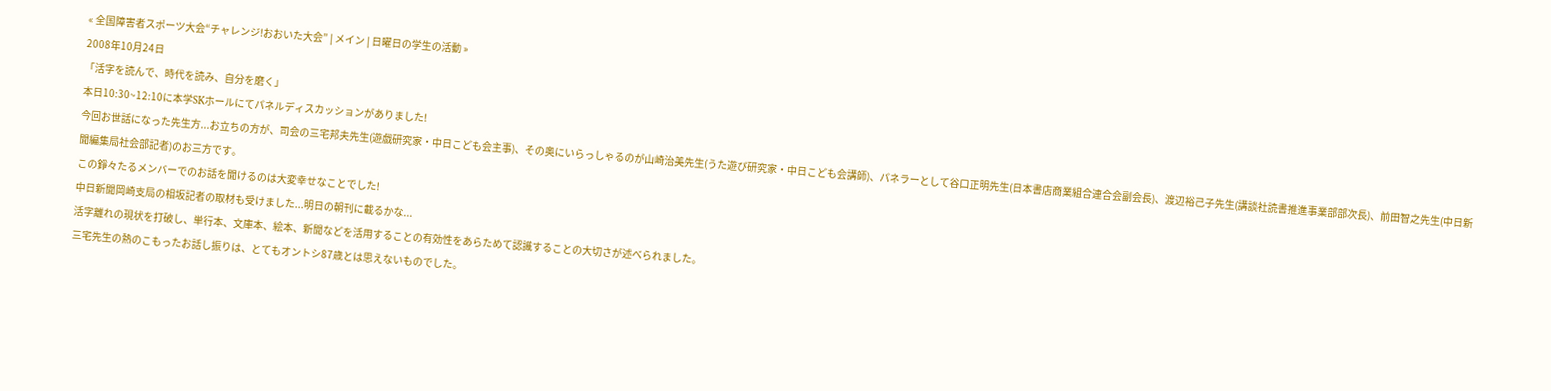« 全国障害者スポーツ大会“チャレンジ!おおいた大会” | メイン | 日曜日の学生の活動 »
2008年10月24日
「活字を読んで、時代を読み、自分を磨く」
本日10:30~12:10に本学SKホールにてパネルディスカッションがありました!
今回お世話になった先生方...お立ちの方が、司会の三宅邦夫先生(遊戯研究家・中日こども会主事)、その奥にいらっしゃるのが山崎治美先生(うた遊び研究家・中日こども会講師)、パネラーとして谷口正明先生(日本書店商業組合連合会副会長)、渡辺裕己子先生(講談社読書推進事業部部次長)、前田智之先生(中日新聞編集局社会部記者)のお三方です。
この錚々たるメンバーでのお話を聞けるのは大変幸せなことでした!
中日新聞岡崎支局の相坂記者の取材も受けました...明日の朝刊に載るかな...
活字離れの現状を打破し、単行本、文庫本、絵本、新聞などを活用することの有効性をあらためて認識することの大切さが述べられました。
三宅先生の熱のこもったお話し振りは、とてもオントシ87歳とは思えないものでした。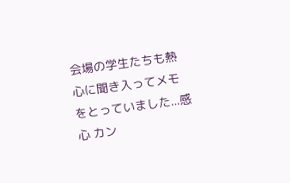会場の学生たちも熱心に聞き入ってメモをとっていました...感心 カン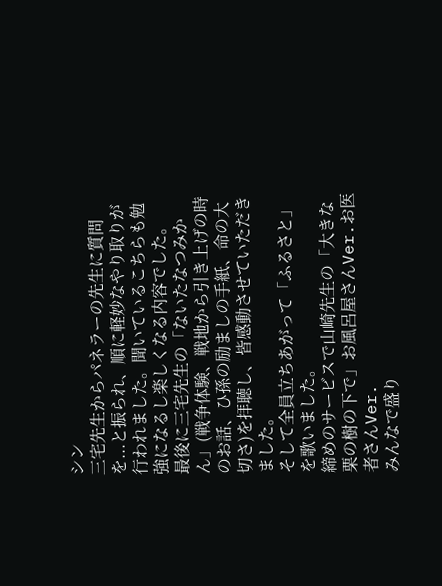シン
三宅先生からパネラーの先生に質問を...と振られ、順に軽妙なやり取りが行われました。聞いているこちらも勉強になるし楽しくなる内容でした。
最後に三宅先生の「ないたなつみかん」(戦争体験、戦地から引き上げの時のお話、ひ孫の励ましの手紙、命の大切さ)を拝聴し、皆感動させていただきました。
そして全員立ちあがって「ふるさと」を歌いました。
締めのサービスで山崎先生の「大きな栗の樹の下で」お風呂屋さんVer.お医者さんVer.
みんなで盛り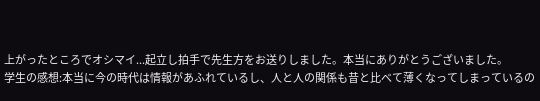上がったところでオシマイ...起立し拍手で先生方をお送りしました。本当にありがとうございました。
学生の感想:本当に今の時代は情報があふれているし、人と人の関係も昔と比べて薄くなってしまっているの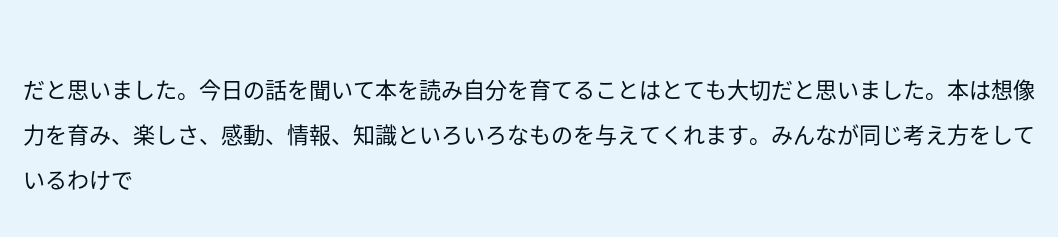だと思いました。今日の話を聞いて本を読み自分を育てることはとても大切だと思いました。本は想像力を育み、楽しさ、感動、情報、知識といろいろなものを与えてくれます。みんなが同じ考え方をしているわけで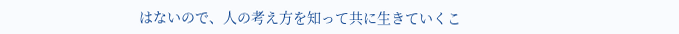はないので、人の考え方を知って共に生きていくこ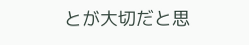とが大切だと思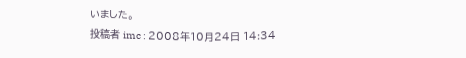いました。
投稿者 imc : 2008年10月24日 14:34